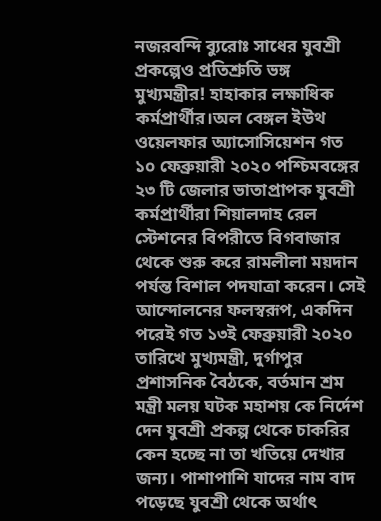নজরবন্দি ব্যুরোঃ সাধের যুবশ্রী প্রকল্পেও প্রতিশ্রুতি ভঙ্গ মুখ্যমন্ত্রীর! হাহাকার লক্ষাধিক কর্মপ্রার্থীর।অল বেঙ্গল ইউথ ওয়েলফার অ্যাসোসিয়েশন গত ১০ ফেব্রুয়ারী ২০২০ পশ্চিমবঙ্গের ২৩ টি জেলার ভাতাপ্রাপক যুবশ্রী কর্মপ্রার্থীরা শিয়ালদাহ রেল স্টেশনের বিপরীতে বিগবাজার থেকে শুরু করে রামলীলা ময়দান পর্যন্ত বিশাল পদযাত্রা করেন। সেই আন্দোলনের ফলস্বরূপ, একদিন পরেই গত ১৩ই ফেব্রুয়ারী ২০২০ তারিখে মুখ্যমন্ত্রী, দুর্গাপুর প্রশাসনিক বৈঠকে, বর্তমান শ্রম মন্ত্রী মলয় ঘটক মহাশয় কে নির্দেশ দেন যুবশ্রী প্রকল্প থেকে চাকরির কেন হচ্ছে না তা খতিয়ে দেখার জন্য। পাশাপাশি যাদের নাম বাদ পড়েছে যুবশ্রী থেকে অর্থাৎ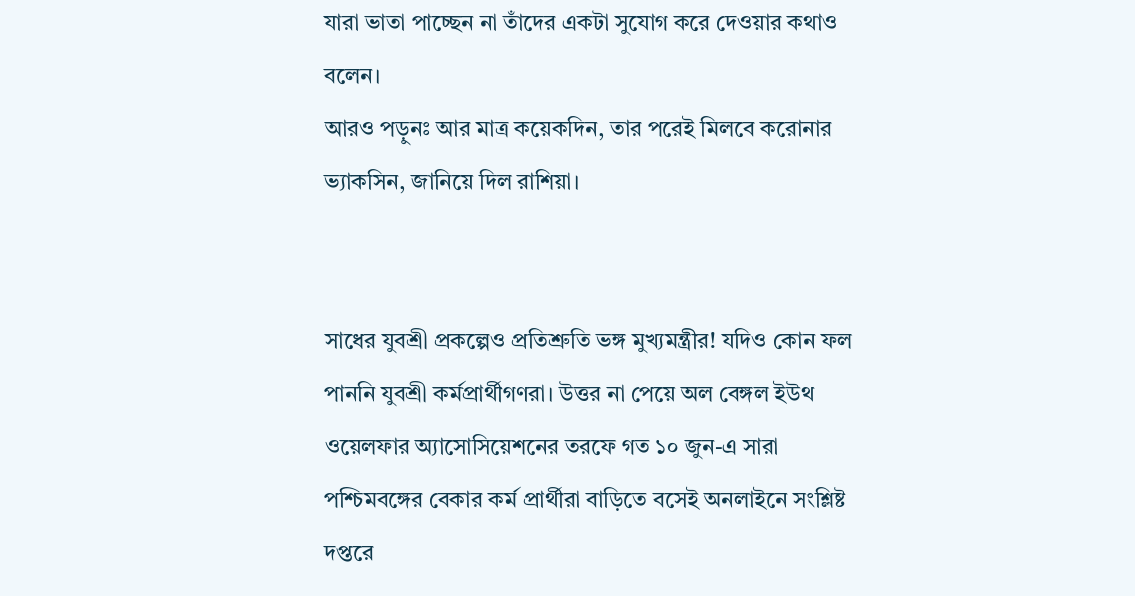যারা ভাতা পাচ্ছেন না তাঁদের একটা সুযোগ করে দেওয়ার কথাও বলেন।
আরও পড়ুনঃ আর মাত্র কয়েকদিন, তার পরেই মিলবে করোনার ভ্যাকসিন, জানিয়ে দিল রাশিয়া।


সাধের যুবশ্রী প্রকল্পেও প্রতিশ্রুতি ভঙ্গ মুখ্যমন্ত্রীর! যদিও কোন ফল পাননি যুবশ্রী কর্মপ্রার্থীগণরা। উত্তর না পেয়ে অল বেঙ্গল ইউথ ওয়েলফার অ্যাসোসিয়েশনের তরফে গত ১০ জুন-এ সারা পশ্চিমবঙ্গের বেকার কর্ম প্রার্থীরা বাড়িতে বসেই অনলাইনে সংশ্লিষ্ট দপ্তরে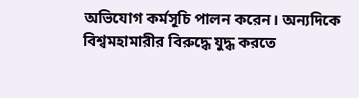অভিযোগ কর্মসূচি পালন করেন। অন্যদিকে বিশ্বমহামারীর বিরুদ্ধে যুদ্ধ করতে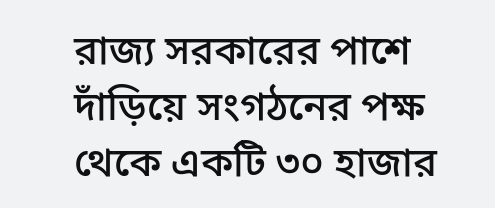রাজ্য সরকারের পাশে দাঁড়িয়ে সংগঠনের পক্ষ থেকে একটি ৩০ হাজার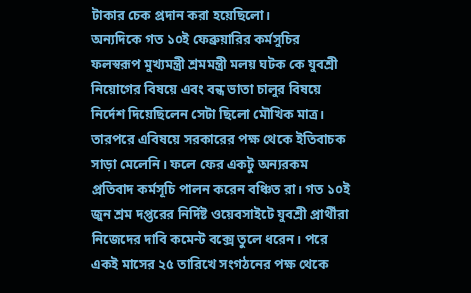টাকার চেক প্রদান করা হয়েছিলো।
অন্যদিকে গত ১০ই ফেব্রুয়ারির কর্মসুচির ফলস্বরূপ মুখ্যমন্ত্রী শ্রমমন্ত্রী মলয় ঘটক কে যুবশ্রী নিয়োগের বিষয়ে এবং বন্ধ ভাতা চালুর বিষয়ে নির্দেশ দিয়েছিলেন সেটা ছিলো মৌখিক মাত্র। তারপরে এবিষয়ে সরকারের পক্ষ থেকে ইতিবাচক সাড়া মেলেনি। ফলে ফের একটু অন্যরকম প্রতিবাদ কর্মসূচি পালন করেন বঞ্চিত রা। গত ১০ই জুন শ্রম দপ্তরের নির্দিষ্ট ওয়েবসাইটে যুবশ্রী প্রার্থীরা নিজেদের দাবি কমেন্ট বক্সে তুলে ধরেন। পরে একই মাসের ২৫ তারিখে সংগঠনের পক্ষ থেকে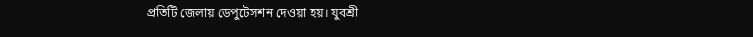প্রতিটি জেলায় ডেপুটেসশন দেওয়া হয়। যুবশ্রী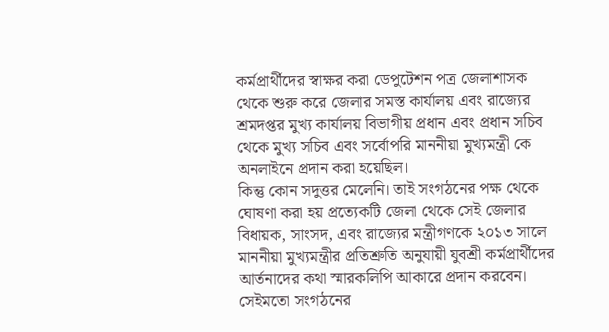কর্মপ্রার্থীদের স্বাক্ষর করা ডেপুটেশন পত্র জেলাশাসক থেকে শুরু করে জেলার সমস্ত কার্যালয় এবং রাজ্যের শ্রমদপ্তর মুখ্য কার্যালয় বিভাগীয় প্রধান এবং প্রধান সচিব থেকে মুখ্য সচিব এবং সর্বোপরি মাননীয়া মুখ্যমন্ত্রী কে অনলাইনে প্রদান করা হয়েছিল।
কিন্তু কোন সদুত্তর মেলেনি। তাই সংগঠনের পক্ষ থেকে ঘোষণা করা হয় প্রত্যেকটি জেলা থেকে সেই জেলার বিধায়ক, সাংসদ, এবং রাজ্যের মন্ত্রীগণকে ২০১৩ সালে মাননীয়া মুখ্যমন্ত্রীর প্রতিশ্রুতি অনুযায়ী যুবশ্রী কর্মপ্রার্থীদের আর্তনাদের কথা স্মারকলিপি আকারে প্রদান করবেন।
সেইমতো সংগঠনের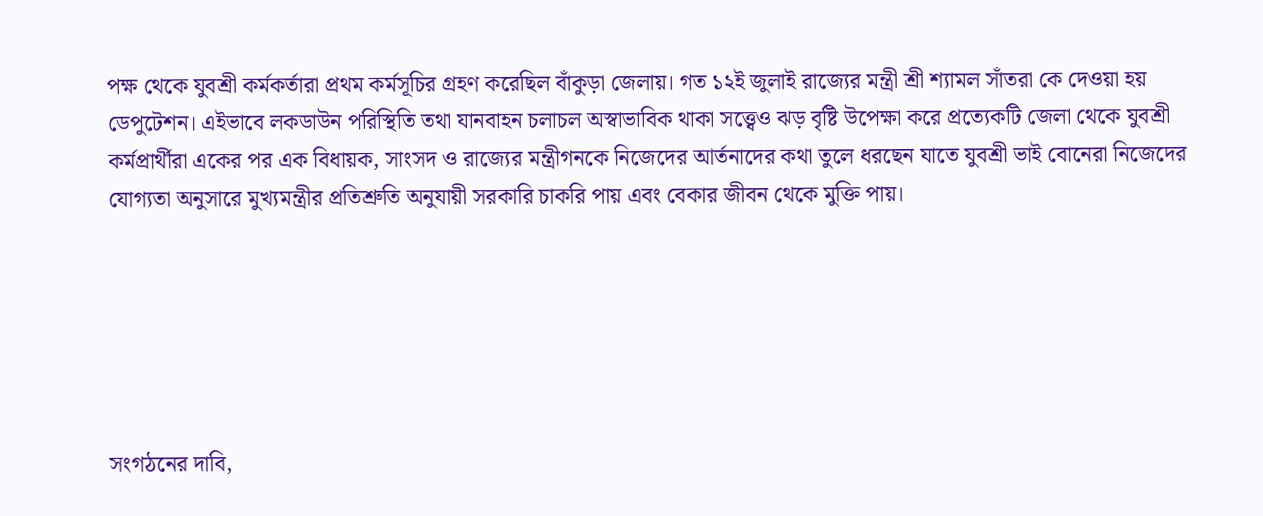পক্ষ থেকে যুবশ্রী কর্মকর্তারা প্রথম কর্মসূচির গ্রহণ করেছিল বাঁকুড়া জেলায়। গত ১২ই জুলাই রাজ্যের মন্ত্রী শ্রী শ্যামল সাঁতরা কে দেওয়া হয় ডেপুটেশন। এইভাবে লকডাউন পরিস্থিতি তথা যানবাহন চলাচল অস্বাভাবিক থাকা সত্ত্বেও ঝড় বৃষ্টি উপেক্ষা করে প্রত্যেকটি জেলা থেকে যুবশ্রী কর্মপ্রার্থীরা একের পর এক বিধায়ক, সাংসদ ও রাজ্যের মন্ত্রীগনকে নিজেদের আর্তনাদের কথা তুলে ধরছেন যাতে যুবশ্রী ভাই বোনেরা নিজেদের যোগ্যতা অনুসারে মুখ্যমন্ত্রীর প্রতিশ্রুতি অনুযায়ী সরকারি চাকরি পায় এবং বেকার জীবন থেকে মুক্তি পায়।






সংগঠনের দাবি,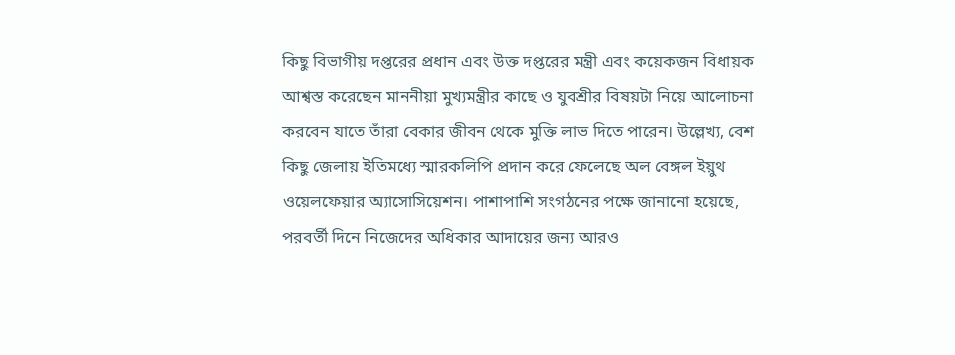কিছু বিভাগীয় দপ্তরের প্রধান এবং উক্ত দপ্তরের মন্ত্রী এবং কয়েকজন বিধায়ক আশ্বস্ত করেছেন মাননীয়া মুখ্যমন্ত্রীর কাছে ও যুবশ্রীর বিষয়টা নিয়ে আলোচনা করবেন যাতে তাঁরা বেকার জীবন থেকে মুক্তি লাভ দিতে পারেন। উল্লেখ্য, বেশ কিছু জেলায় ইতিমধ্যে স্মারকলিপি প্রদান করে ফেলেছে অল বেঙ্গল ইয়ুথ ওয়েলফেয়ার অ্যাসোসিয়েশন। পাশাপাশি সংগঠনের পক্ষে জানানো হয়েছে, পরবর্তী দিনে নিজেদের অধিকার আদায়ের জন্য আরও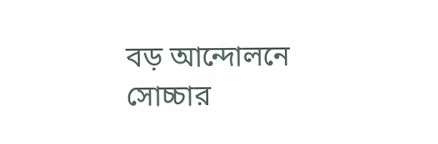বড় আন্দোলনে সোচ্চার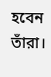হবেন তাঁরা।